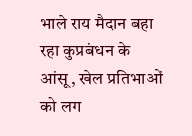भाले राय मैदान बहा रहा कुप्रबंधन के आंसू, खेल प्रतिभाओं को लग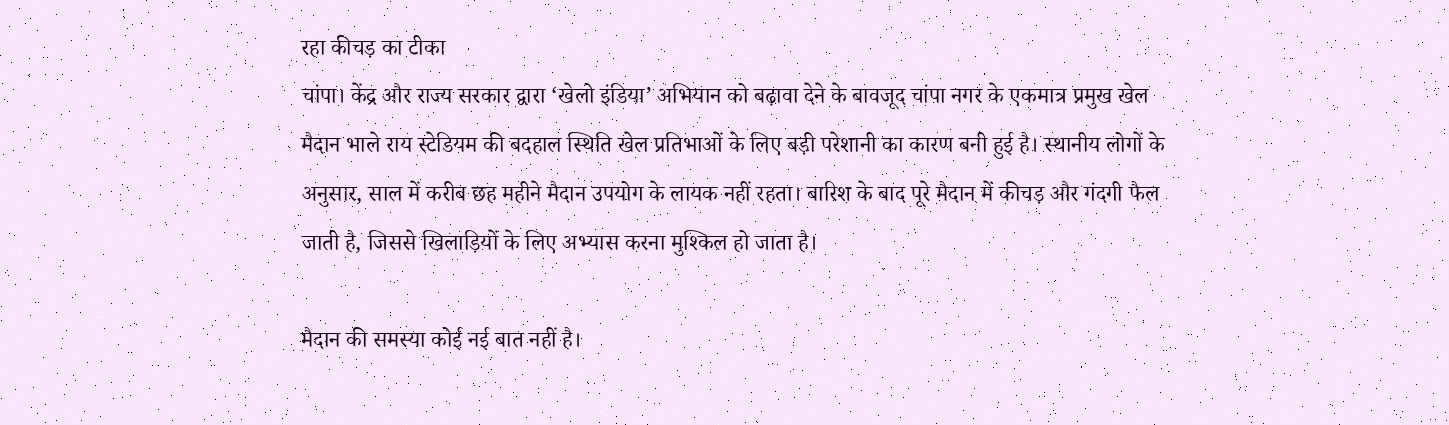रहा कीचड़ का टीका
चांपा। केंद्र और राज्य सरकार द्वारा ‘खेलो इंडिया’ अभियान को बढ़ावा देने के बावजूद चांपा नगर के एकमात्र प्रमुख खेल मैदान भाले राय स्टेडियम की बदहाल स्थिति खेल प्रतिभाओं के लिए बड़ी परेशानी का कारण बनी हुई है। स्थानीय लोगों के अनुसार, साल में करीब छह महीने मैदान उपयोग के लायक नहीं रहता। बारिश के बाद पूरे मैदान में कीचड़ और गंदगी फैल जाती है, जिससे खिलाड़ियों के लिए अभ्यास करना मुश्किल हो जाता है।

मैदान की समस्या कोई नई बात नहीं है।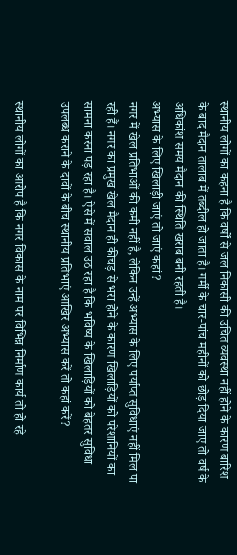स्थानीय लोगों का कहना है कि वर्षों से जल निकासी की उचित व्यवस्था नहीं होने के कारण बारिश के बाद मैदान तालाब में तब्दील हो जाता है। गर्मी के चार-पांच महीनों को छोड़ दिया जाए तो वर्ष के अधिकांश समय मैदान की स्थिति खराब बनी रहती है।
अभ्यास के लिए खिलाड़ी जाएं तो जाएं कहां?
नगर में खेल प्रतिभाओं की कमी नहीं है, लेकिन उन्हें अभ्यास के लिए पर्याप्त सुविधाएं नहीं मिल पा रही हैं। नगर का प्रमुख खेल मैदान ही कीचड़ से भरा होने के कारण खिलाड़ियों को परेशानियों का सामना करना पड़ रहा है। ऐसे में सवाल उठ रहा है कि भविष्य के खिलाड़ियों को बेहतर सुविधा उपलब्ध कराने के दावों के बीच स्थानीय प्रतिभाएं आखिर अभ्यास करें तो कहां करें?

स्थानीय लोगों का आरोप है कि नगर विकास के नाम पर विभिन्न निर्माण कार्य तो हो रहे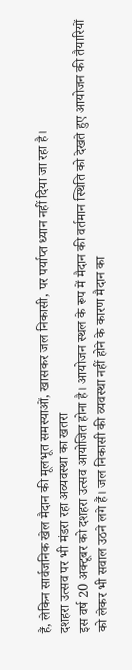हैं, लेकिन सार्वजनिक खेल मैदान की मूलभूत समस्याओं, खासकर जल निकासी, पर पर्याप्त ध्यान नहीं दिया जा रहा है।
दशहरा उत्सव पर भी मंडरा रहा अव्यवस्था का खतरा
इस वर्ष 20 अक्टूबर को दशहरा उत्सव आयोजित होना है। आयोजन स्थल के रूप में मैदान की वर्तमान स्थिति को देखते हुए आयोजन की तैयारियों को लेकर भी सवाल उठने लगे हैं। जल निकासी की व्यवस्था नहीं होने के कारण मैदान का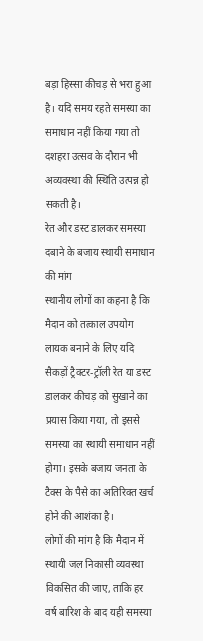बड़ा हिस्सा कीचड़ से भरा हुआ है। यदि समय रहते समस्या का समाधान नहीं किया गया तो दशहरा उत्सव के दौरान भी अव्यवस्था की स्थिति उत्पन्न हो सकती है।
रेत और डस्ट डालकर समस्या दबाने के बजाय स्थायी समाधान की मांग
स्थानीय लोगों का कहना है कि मैदान को तत्काल उपयोग लायक बनाने के लिए यदि सैकड़ों ट्रैक्टर-ट्रॉली रेत या डस्ट डालकर कीचड़ को सुखाने का प्रयास किया गया, तो इससे समस्या का स्थायी समाधान नहीं होगा। इसके बजाय जनता के टैक्स के पैसे का अतिरिक्त खर्च होने की आशंका है।
लोगों की मांग है कि मैदान में स्थायी जल निकासी व्यवस्था विकसित की जाए, ताकि हर वर्ष बारिश के बाद यही समस्या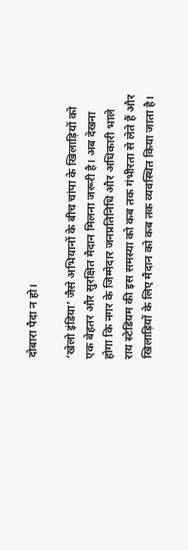दोबारा पैदा न हो।

‘खेलो इंडिया’ जैसे अभियानों के बीच चांपा के खिलाड़ियों को एक बेहतर और सुरक्षित मैदान मिलना जरूरी है। अब देखना होगा कि नगर के जिम्मेदार जनप्रतिनिधि और अधिकारी भाले राय स्टेडियम की इस समस्या को कब तक गंभीरता से लेते हैं और खिलाड़ियों के लिए मैदान को कब तक व्यवस्थित किया जाता है।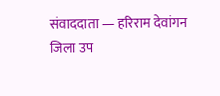संवाददाता — हरिराम देवांगन
जिला उप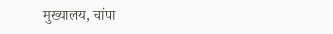मुख्यालय, चांपा